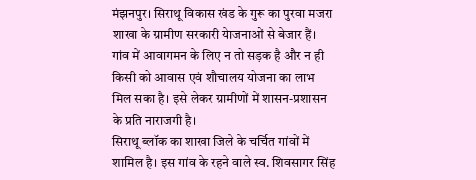मंझनपुर। सिराथू विकास खंड के गुरू का पुरवा मजरा शाखा के ग्रामीण सरकारी येाजनाओं से बेजार हैं। गांव में आवागमन के लिए न तो सड़क है और न ही किसी को आवास एवं शौचालय योजना का लाभ मिल सका है। इसे लेकर ग्रामीणों में शासन-प्रशासन के प्रति नाराजगी है।
सिराथू ब्लॉक का शाखा जिले के चर्चित गांवों में शामिल है। इस गांव के रहने वाले स्व. शिवसागर सिंह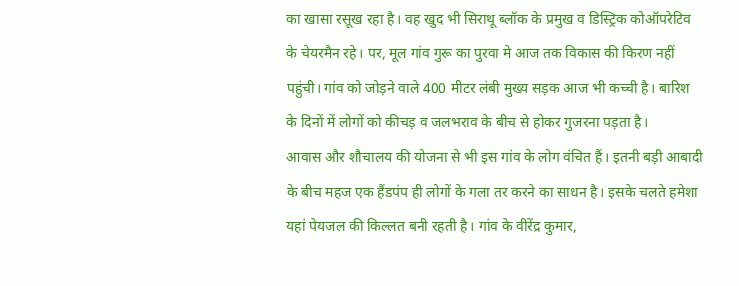का खासा रसूख रहा है। वह खुद भी सिराथू ब्लॉक के प्रमुख व डिस्ट्रिक कोऑपरेटिव के चेयरमैन रहे। पर, मूल गांव गुरू का पुरवा मे आज तक विकास की किरण नहीं पहुंची। गांव को जोड़ने वाले 400 मीटर लंबी मुख्य सड़क आज भी कच्ची है। बारिश के दिनों में लोगों को कीचड़ व जलभराव के बीच से होकर गुजरना पड़ता है।
आवास और शौचालय की योजना से भी इस गांव के लोग वंचित हैं। इतनी बड़ी आबादी के बीच महज एक हैंडपंप ही लोगों के गला तर करने का साधन है। इसके चलते हमेशा यहां पेयजल की किल्लत बनी रहती है। गांव के वीरेंद्र कुमार,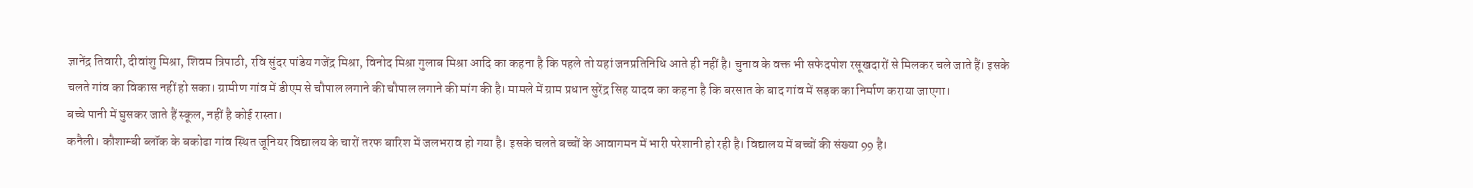ज्ञानेंद्र तिवारी, दीवांशु मिश्रा, शिवम त्रिपाठी, रवि सुंदर पांडेय गजेंद्र मिश्रा, विनोद मिश्रा गुलाब मिश्रा आदि का कहना है कि पहले तो यहां जनप्रतिनिधि आते ही नहीं है। चुनाव के वक्त भी सफेदपोश रसूखदारों से मिलकर चले जाते हैं। इसके चलते गांव का विकास नहीं हो सका। ग्रामीण गांव में डीएम से चौपाल लगाने की चौपाल लगाने की मांग की है। मामले में ग्राम प्रधान सुरेंद्र सिह यादव का कहना है कि बरसात के बाद गांव में सड़क का निर्माण कराया जाएगा।
बच्चे पानी में घुसकर जाते हैं स्कूल, नहीं है कोई रास्ता।
कनैली। कौशाम्बी ब्लॉक के बकोढा गांव स्थित जूनियर विद्यालय के चारों तरफ बारिश में जलभराव हो गया है। इसके चलते बच्चों के आवागमन में भारी परेशानी हो रही है। विद्यालय में बच्चों की संख्या 99 है।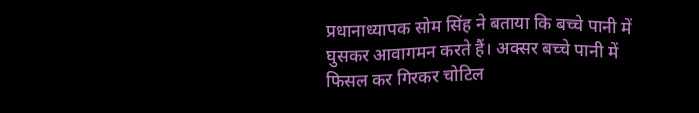प्रधानाध्यापक सोम सिंह ने बताया कि बच्चे पानी में घुसकर आवागमन करते हैं। अक्सर बच्चे पानी में फिसल कर गिरकर चोटिल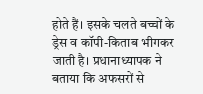होते हैं। इसके चलते बच्चों के ड्रेस व कॉपी-किताब भीगकर जाती है। प्रधानाध्यापक ने बताया कि अफसरों से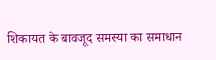शिकायत के बावजूद समस्या का समाधान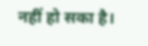नहीं हो सका है।